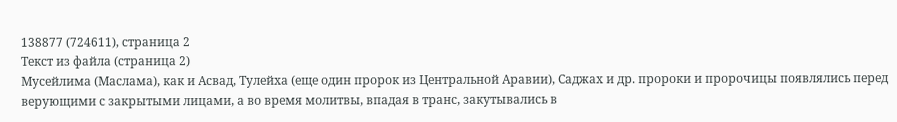138877 (724611), страница 2
Текст из файла (страница 2)
Мусейлима (Маслама), как и Асвад, Тулейха (еще один пророк из Центральной Аравии), Саджах и др. пророки и пророчицы появлялись перед верующими с закрытыми лицами, а во время молитвы, впадая в транс, закутывались в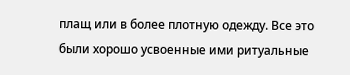плащ или в более плотную одежду. Все это были хорошо усвоенные ими ритуальные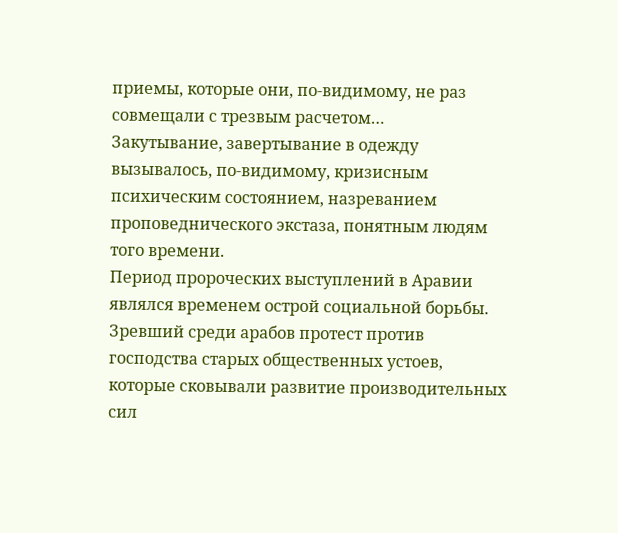приемы, которые они, по-видимому, не раз совмещали с трезвым расчетом…
Закутывание, завертывание в одежду вызывалось, по-видимому, кризисным психическим состоянием, назреванием проповеднического экстаза, понятным людям того времени.
Период пророческих выступлений в Аравии являлся временем острой социальной борьбы. Зревший среди арабов протест против господства старых общественных устоев, которые сковывали развитие производительных сил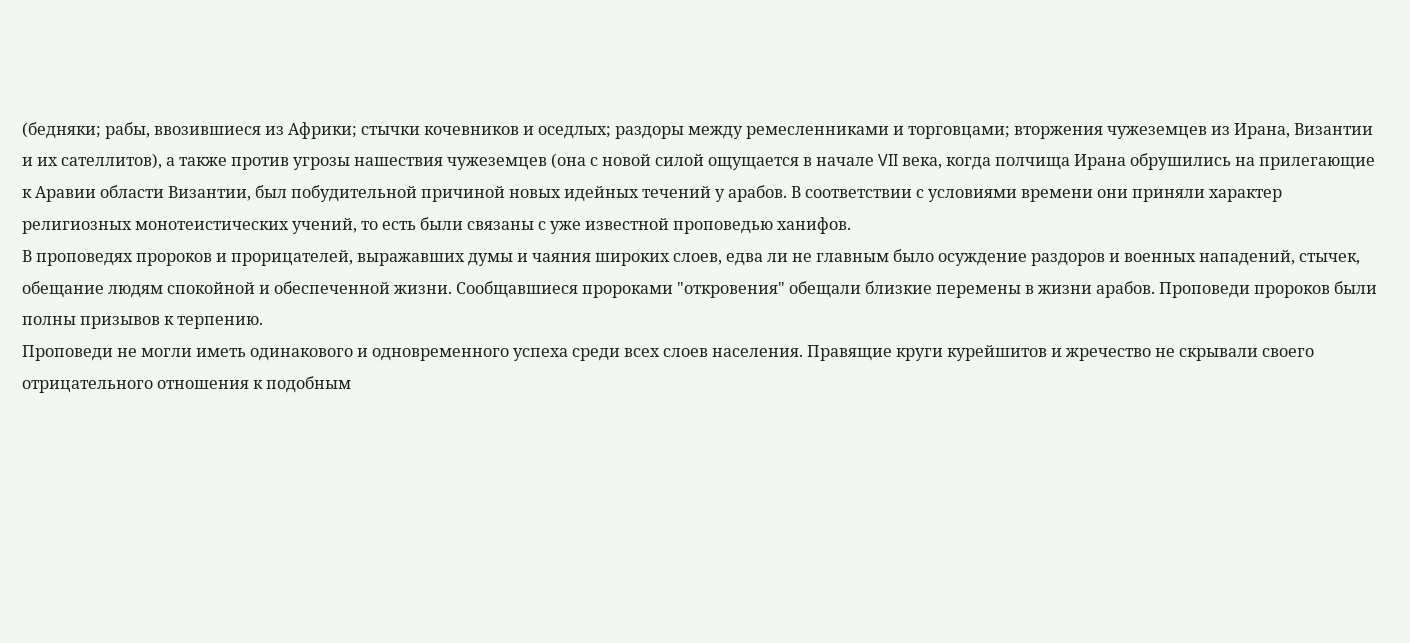(бедняки; рабы, ввозившиеся из Африки; стычки кочевников и оседлых; раздоры между ремесленниками и торговцами; вторжения чужеземцев из Ирана, Византии и их сателлитов), а также против угрозы нашествия чужеземцев (она с новой силой ощущается в начале VII века, когда полчища Ирана обрушились на прилегающие к Аравии области Византии, был побудительной причиной новых идейных течений у арабов. В соответствии с условиями времени они приняли характер религиозных монотеистических учений, то есть были связаны с уже известной проповедью ханифов.
В проповедях пророков и прорицателей, выражавших думы и чаяния широких слоев, едва ли не главным было осуждение раздоров и военных нападений, стычек, обещание людям спокойной и обеспеченной жизни. Сообщавшиеся пророками "откровения" обещали близкие перемены в жизни арабов. Проповеди пророков были полны призывов к терпению.
Проповеди не могли иметь одинакового и одновременного успеха среди всех слоев населения. Правящие круги курейшитов и жречество не скрывали своего отрицательного отношения к подобным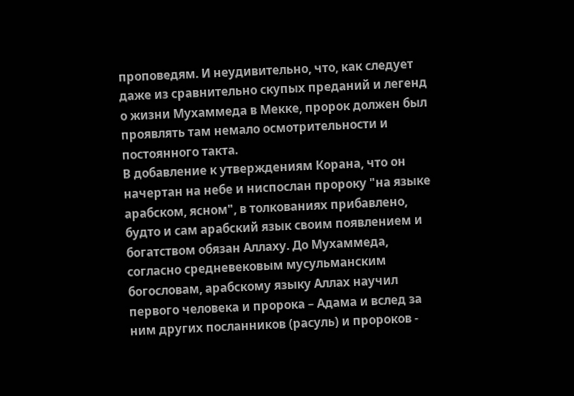проповедям. И неудивительно, что, как следует даже из сравнительно скупых преданий и легенд о жизни Мухаммеда в Мекке, пророк должен был проявлять там немало осмотрительности и постоянного такта.
В добавление к утверждениям Корана, что он начертан на небе и ниспослан пророку "на языке арабском, ясном", в толкованиях прибавлено, будто и сам арабский язык своим появлением и богатством обязан Аллаху. До Мухаммеда, согласно средневековым мусульманским богословам, арабскому языку Аллах научил первого человека и пророка – Адама и вслед за ним других посланников (расуль) и пророков -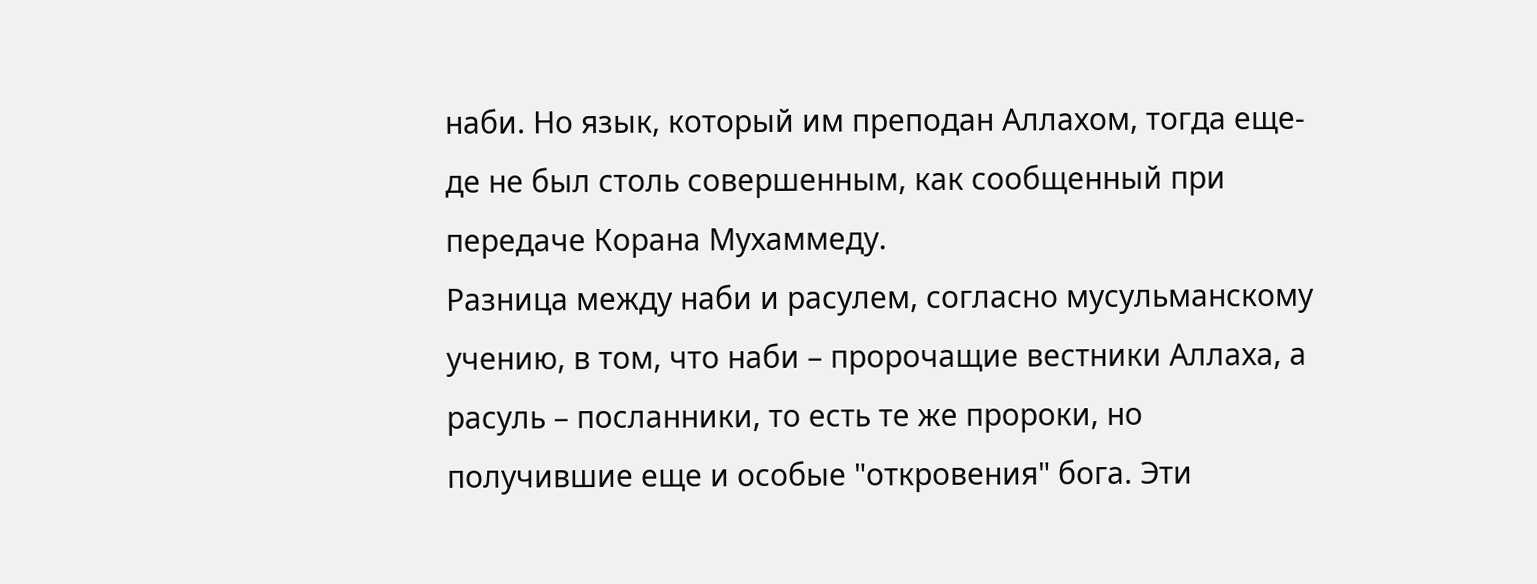наби. Но язык, который им преподан Аллахом, тогда еще-де не был столь совершенным, как сообщенный при передаче Корана Мухаммеду.
Разница между наби и расулем, согласно мусульманскому учению, в том, что наби – пророчащие вестники Аллаха, а расуль – посланники, то есть те же пророки, но получившие еще и особые "откровения" бога. Эти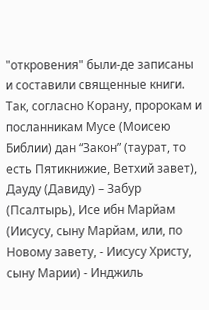"откровения" были-де записаны и составили священные книги.
Так, согласно Корану, пророкам и посланникам Мусе (Моисею Библии) дан “Закон” (таурат, то есть Пятикнижие, Ветхий завет), Дауду (Давиду) – Забур (Псалтырь), Исе ибн Марйам (Иисусу, сыну Марйам, или, по Новому завету, - Иисусу Христу, сыну Марии) - Инджиль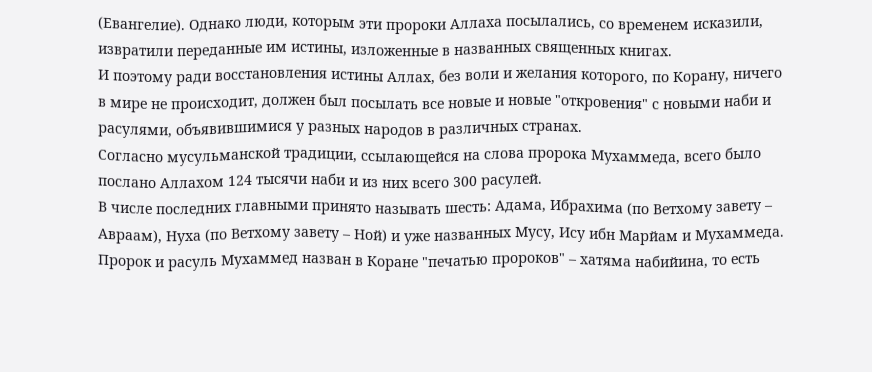(Евангелие). Однако люди, которым эти пророки Аллаха посылались, со временем исказили, извратили переданные им истины, изложенные в названных священных книгах.
И поэтому ради восстановления истины Аллах, без воли и желания которого, по Корану, ничего в мире не происходит, должен был посылать все новые и новые "откровения" с новыми наби и расулями, объявившимися у разных народов в различных странах.
Согласно мусульманской традиции, ссылающейся на слова пророка Мухаммеда, всего было послано Аллахом 124 тысячи наби и из них всего 300 расулей.
В числе последних главными принято называть шесть: Адама, Ибрахима (по Ветхому завету – Авраам), Нуха (по Ветхому завету – Ной) и уже названных Мусу, Ису ибн Марйам и Мухаммеда. Пророк и расуль Мухаммед назван в Коране "печатью пророков" – хатяма набийина, то есть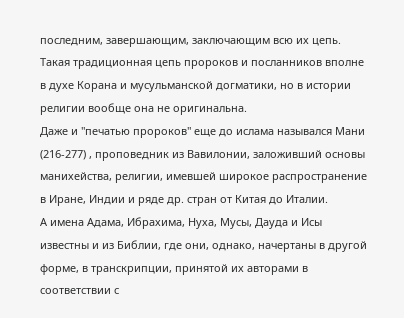последним, завершающим, заключающим всю их цепь.
Такая традиционная цепь пророков и посланников вполне в духе Корана и мусульманской догматики, но в истории религии вообще она не оригинальна.
Даже и "печатью пророков" еще до ислама назывался Мани (216-277) , проповедник из Вавилонии, заложивший основы манихейства, религии, имевшей широкое распространение в Иране, Индии и ряде др. стран от Китая до Италии.
А имена Адама, Ибрахима, Нуха, Мусы, Дауда и Исы известны и из Библии, где они, однако, начертаны в другой форме, в транскрипции, принятой их авторами в соответствии с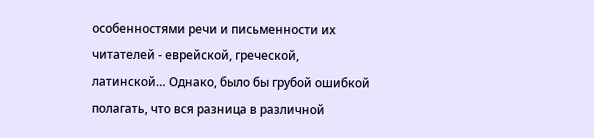особенностями речи и письменности их читателей - еврейской, греческой, латинской… Однако, было бы грубой ошибкой полагать, что вся разница в различной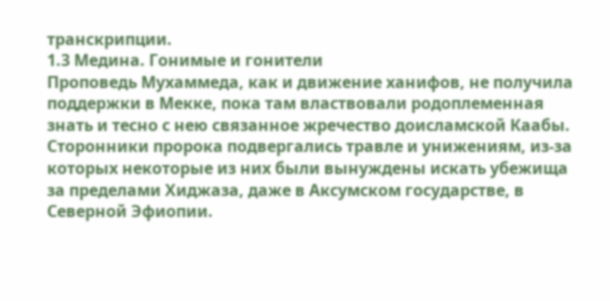транскрипции.
1.3 Медина. Гонимые и гонители
Проповедь Мухаммеда, как и движение ханифов, не получила поддержки в Мекке, пока там властвовали родоплеменная знать и тесно с нею связанное жречество доисламской Каабы. Сторонники пророка подвергались травле и унижениям, из-за которых некоторые из них были вынуждены искать убежища за пределами Хиджаза, даже в Аксумском государстве, в Северной Эфиопии.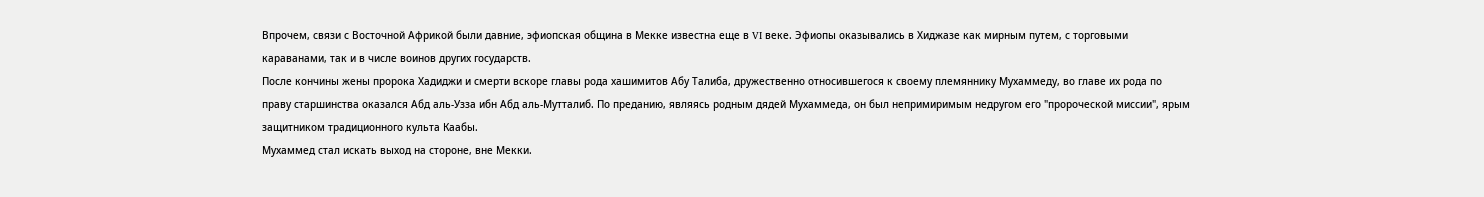Впрочем, связи с Восточной Африкой были давние, эфиопская община в Мекке известна еще в VI веке. Эфиопы оказывались в Хиджазе как мирным путем, с торговыми караванами, так и в числе воинов других государств.
После кончины жены пророка Хадиджи и смерти вскоре главы рода хашимитов Абу Талиба, дружественно относившегося к своему племяннику Мухаммеду, во главе их рода по праву старшинства оказался Абд аль-Узза ибн Абд аль-Мутталиб. По преданию, являясь родным дядей Мухаммеда, он был непримиримым недругом его "пророческой миссии", ярым защитником традиционного культа Каабы.
Мухаммед стал искать выход на стороне, вне Мекки.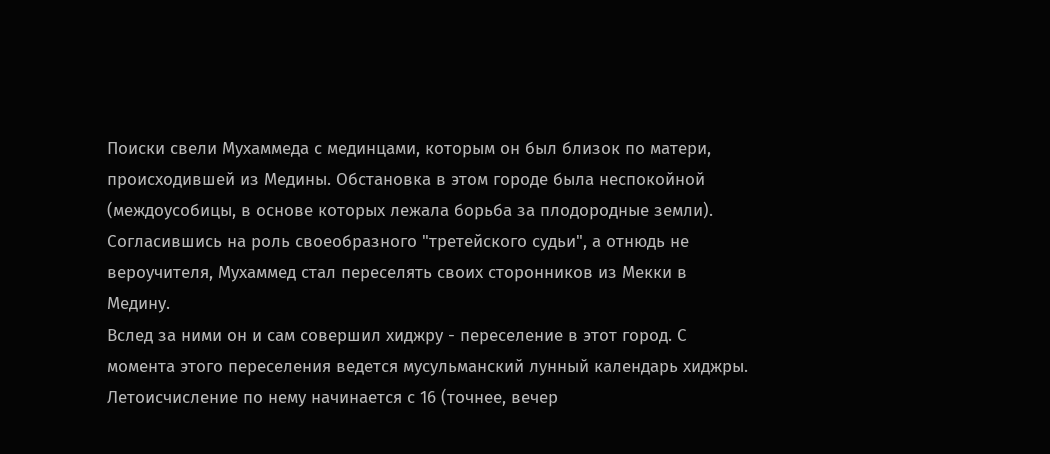Поиски свели Мухаммеда с мединцами, которым он был близок по матери, происходившей из Медины. Обстановка в этом городе была неспокойной (междоусобицы, в основе которых лежала борьба за плодородные земли).
Согласившись на роль своеобразного "третейского судьи", а отнюдь не вероучителя, Мухаммед стал переселять своих сторонников из Мекки в Медину.
Вслед за ними он и сам совершил хиджру - переселение в этот город. С момента этого переселения ведется мусульманский лунный календарь хиджры. Летоисчисление по нему начинается с 16 (точнее, вечер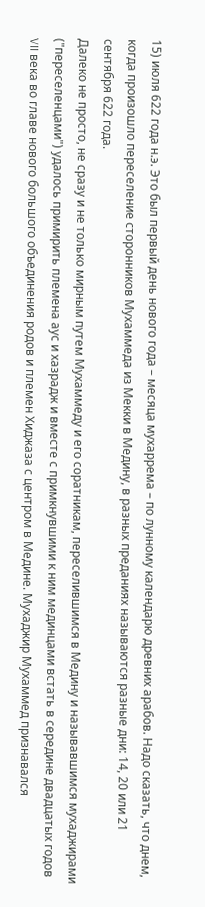15) июля 622 года н.э. Это был первый день нового года – месяца мухаррема – по лунному календарю древних арабов. Надо сказать, что днем, когда произошло переселение сторонников Мухаммеда из Мекки в Медину, в разных преданиях называются разные дни: 14, 20 или 21 сентября 622 года.
Далеко не просто, не сразу и не только мирным путем Мухаммеду и его соратникам, переселившимся в Медину и называвшимся мухаджирами ("переселенцами") удалось примирить племена аус и хазрадж и вместе с примкнувшими к ним мединцами встать в середине двадцатых годов VII века во главе нового большого объединения родов и племен Хиджаза с центром в Медине. Мухаджир Мухаммед признавался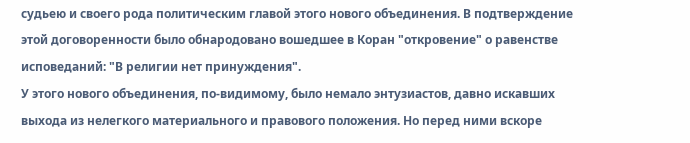судьею и своего рода политическим главой этого нового объединения. В подтверждение этой договоренности было обнародовано вошедшее в Коран "откровение" о равенстве исповеданий: "В религии нет принуждения".
У этого нового объединения, по-видимому, было немало энтузиастов, давно искавших выхода из нелегкого материального и правового положения. Но перед ними вскоре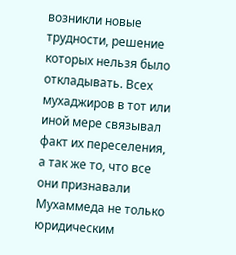возникли новые трудности, решение которых нельзя было откладывать. Всех мухаджиров в тот или иной мере связывал факт их переселения, а так же то, что все они признавали Мухаммеда не только юридическим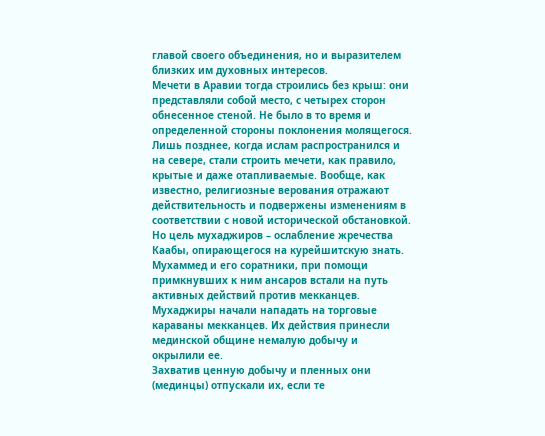главой своего объединения, но и выразителем близких им духовных интересов.
Мечети в Аравии тогда строились без крыш: они представляли собой место, с четырех сторон обнесенное стеной. Не было в то время и определенной стороны поклонения молящегося. Лишь позднее, когда ислам распространился и на севере, стали строить мечети, как правило, крытые и даже отапливаемые. Вообще, как известно, религиозные верования отражают действительность и подвержены изменениям в соответствии с новой исторической обстановкой.
Но цель мухаджиров – ослабление жречества Каабы, опирающегося на курейшитскую знать. Мухаммед и его соратники, при помощи примкнувших к ним ансаров встали на путь активных действий против мекканцев.
Мухаджиры начали нападать на торговые караваны мекканцев. Их действия принесли мединской общине немалую добычу и окрылили ее.
Захватив ценную добычу и пленных они (мединцы) отпускали их, если те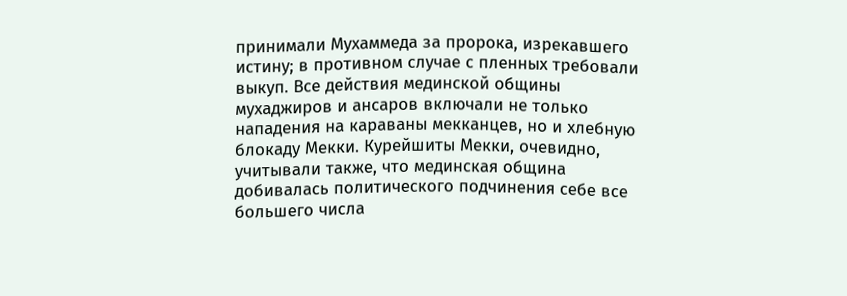принимали Мухаммеда за пророка, изрекавшего истину; в противном случае с пленных требовали выкуп. Все действия мединской общины мухаджиров и ансаров включали не только нападения на караваны мекканцев, но и хлебную блокаду Мекки. Курейшиты Мекки, очевидно, учитывали также, что мединская община добивалась политического подчинения себе все большего числа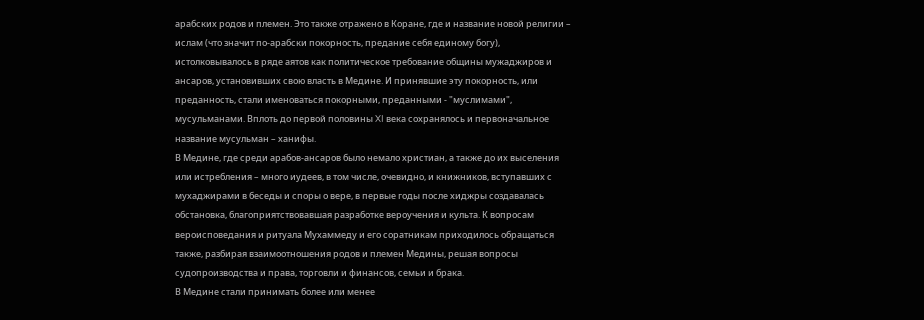арабских родов и племен. Это также отражено в Коране, где и название новой религии – ислам (что значит по-арабски покорность, предание себя единому богу), истолковывалось в ряде аятов как политическое требование общины мужаджиров и ансаров, установивших свою власть в Медине. И принявшие эту покорность, или преданность, стали именоваться покорными, преданными - "муслимами", мусульманами. Вплоть до первой половины XI века сохранялось и первоначальное название мусульман – ханифы.
В Медине, где среди арабов-ансаров было немало христиан, а также до их выселения или истребления – много иудеев, в том числе, очевидно, и книжников, вступавших с мухаджирами в беседы и споры о вере, в первые годы после хиджры создавалась обстановка, благоприятствовавшая разработке вероучения и культа. К вопросам вероисповедания и ритуала Мухаммеду и его соратникам приходилось обращаться также, разбирая взаимоотношения родов и племен Медины, решая вопросы судопроизводства и права, торговли и финансов, семьи и брака.
В Медине стали принимать более или менее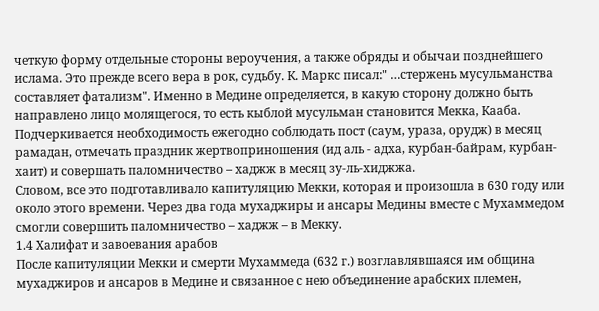четкую форму отдельные стороны вероучения, а также обряды и обычаи позднейшего ислама. Это прежде всего вера в рок, судьбу. К. Маркс писал:" …стержень мусульманства составляет фатализм". Именно в Медине определяется, в какую сторону должно быть направлено лицо молящегося, то есть кыблой мусульман становится Мекка, Кааба. Подчеркивается необходимость ежегодно соблюдать пост (саум, ураза, орудж) в месяц рамадан, отмечать праздник жертвоприношения (ид аль - адха, курбан-байрам, курбан-хаит) и совершать паломничество – хаджж в месяц зу-ль-хиджжа.
Словом, все это подготавливало капитуляцию Мекки, которая и произошла в 630 году или около этого времени. Через два года мухаджиры и ансары Медины вместе с Мухаммедом смогли совершить паломничество – хаджж – в Мекку.
1.4 Халифат и завоевания арабов
После капитуляции Мекки и смерти Мухаммеда (632 г.) возглавлявшаяся им община мухаджиров и ансаров в Медине и связанное с нею объединение арабских племен,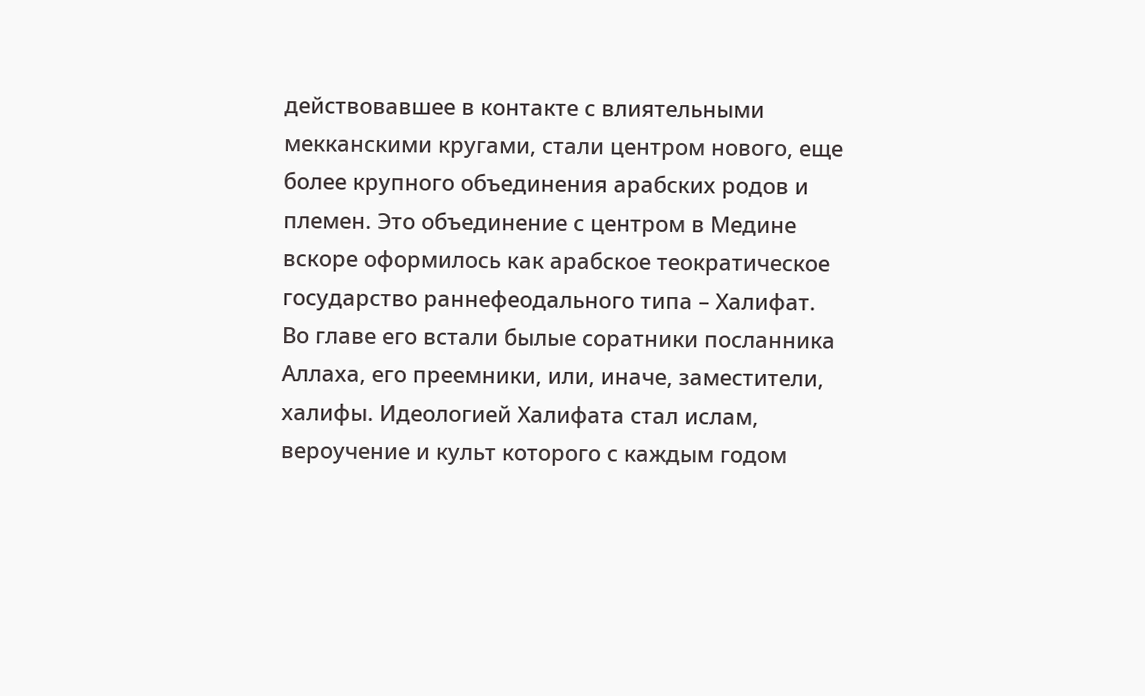действовавшее в контакте с влиятельными мекканскими кругами, стали центром нового, еще более крупного объединения арабских родов и племен. Это объединение с центром в Медине вскоре оформилось как арабское теократическое государство раннефеодального типа – Халифат. Во главе его встали былые соратники посланника Аллаха, его преемники, или, иначе, заместители, халифы. Идеологией Халифата стал ислам, вероучение и культ которого с каждым годом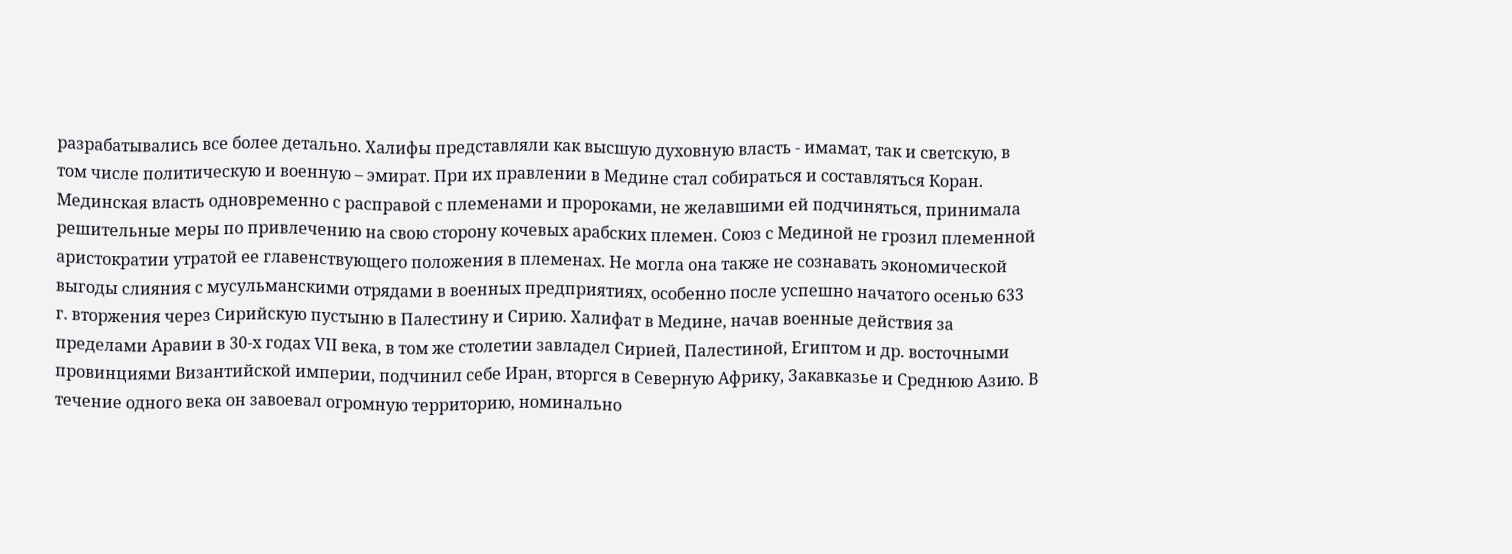разрабатывались все более детально. Халифы представляли как высшую духовную власть - имамат, так и светскую, в том числе политическую и военную – эмират. При их правлении в Медине стал собираться и составляться Коран.
Мединская власть одновременно с расправой с племенами и пророками, не желавшими ей подчиняться, принимала решительные меры по привлечению на свою сторону кочевых арабских племен. Союз с Мединой не грозил племенной аристократии утратой ее главенствующего положения в племенах. Не могла она также не сознавать экономической выгоды слияния с мусульманскими отрядами в военных предприятиях, особенно после успешно начатого осенью 633 г. вторжения через Сирийскую пустыню в Палестину и Сирию. Халифат в Медине, начав военные действия за пределами Аравии в 30-х годах VII века, в том же столетии завладел Сирией, Палестиной, Египтом и др. восточными провинциями Византийской империи, подчинил себе Иран, вторгся в Северную Африку, Закавказье и Среднюю Азию. В течение одного века он завоевал огромную территорию, номинально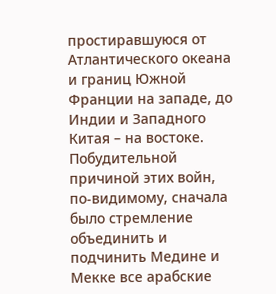простиравшуюся от Атлантического океана и границ Южной Франции на западе, до Индии и Западного Китая – на востоке.
Побудительной причиной этих войн, по-видимому, сначала было стремление объединить и подчинить Медине и Мекке все арабские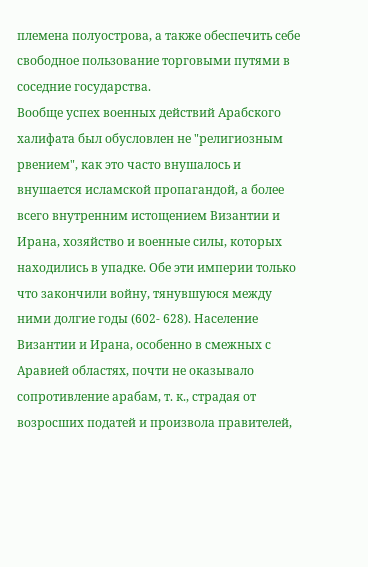племена полуострова, а также обеспечить себе свободное пользование торговыми путями в соседние государства.
Вообще успех военных действий Арабского халифата был обусловлен не "религиозным рвением", как это часто внушалось и внушается исламской пропагандой, а более всего внутренним истощением Византии и Ирана, хозяйство и военные силы, которых находились в упадке. Обе эти империи только что закончили войну, тянувшуюся между ними долгие годы (602- 628). Население Византии и Ирана, особенно в смежных с Аравией областях, почти не оказывало сопротивление арабам, т. к., страдая от возросших податей и произвола правителей,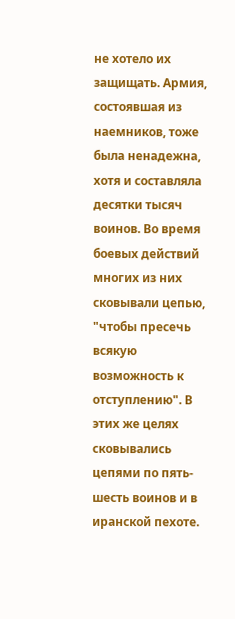не хотело их защищать. Армия, состоявшая из наемников, тоже была ненадежна, хотя и составляла десятки тысяч воинов. Во время боевых действий многих из них сковывали цепью, "чтобы пресечь всякую возможность к отступлению". В этих же целях сковывались цепями по пять-шесть воинов и в иранской пехоте.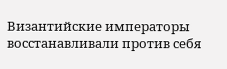Византийские императоры восстанавливали против себя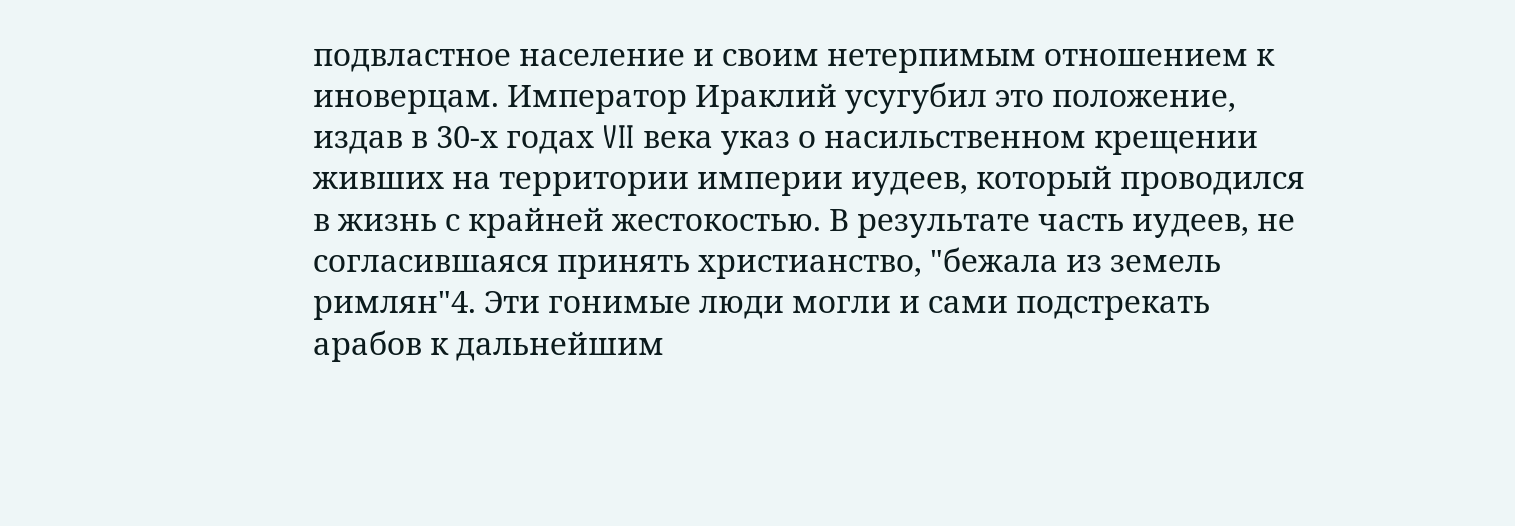подвластное население и своим нетерпимым отношением к иноверцам. Император Ираклий усугубил это положение, издав в 30-х годах VII века указ о насильственном крещении живших на территории империи иудеев, который проводился в жизнь с крайней жестокостью. В результате часть иудеев, не согласившаяся принять христианство, "бежала из земель римлян"4. Эти гонимые люди могли и сами подстрекать арабов к дальнейшим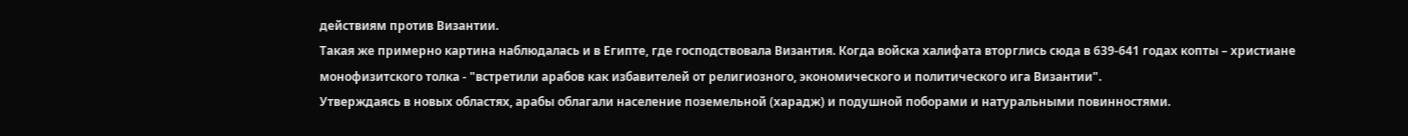действиям против Византии.
Такая же примерно картина наблюдалась и в Египте, где господствовала Византия. Когда войска халифата вторглись сюда в 639-641 годах копты – христиане монофизитского толка - "встретили арабов как избавителей от религиозного, экономического и политического ига Византии".
Утверждаясь в новых областях, арабы облагали население поземельной (харадж) и подушной поборами и натуральными повинностями.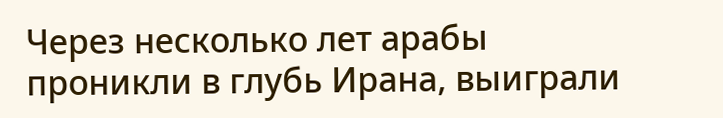Через несколько лет арабы проникли в глубь Ирана, выиграли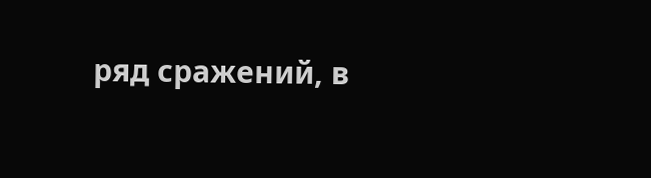ряд сражений, в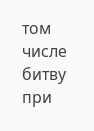том числе битву при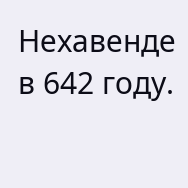Нехавенде в 642 году.